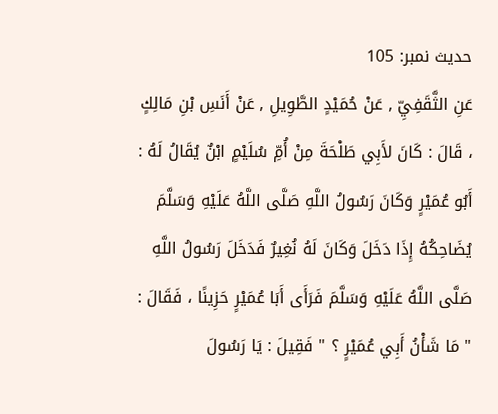حدیث نمبر: 105
عَنِ الثَّقَفِيِّ , عَنْ حُمَيْدٍ الطَّوِيلِ , عَنْ أَنَسِ بْنِ مَالِكٍ ، قَالَ : كَانَ لأَبِي طَلْحَةَ مِنْ أُمِّ سُلَيْمٍ ابْنٌ يُقَالُ لَهُ : أَبُو عُمَيْرٍ وَكَانَ رَسُولُ اللَّهِ صَلَّى اللَّهُ عَلَيْهِ وَسَلَّمَ يُضَاحِكُهُ إِذَا دَخَلَ وَكَانَ لَهُ نُغِيرٌ فَدَخَلَ رَسُولُ اللَّهِ صَلَّى اللَّهُ عَلَيْهِ وَسَلَّمَ فَرَأَى أَبَا عُمَيْرٍ حَزِينًا ، فَقَالَ : " مَا شَأْنُ أَبِي عُمَيْرٍ ؟ " فَقِيلَ : يَا رَسُولَ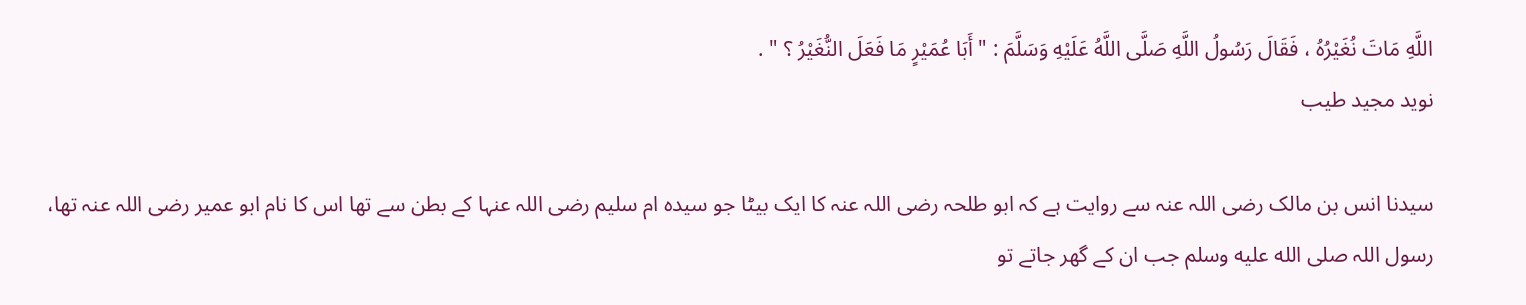اللَّهِ مَاتَ نُغَيْرُهُ ، فَقَالَ رَسُولُ اللَّهِ صَلَّى اللَّهُ عَلَيْهِ وَسَلَّمَ : " أَبَا عُمَيْرٍ مَا فَعَلَ النُّغَيْرُ ؟ " .
نوید مجید طیب

سیدنا انس بن مالک رضی اللہ عنہ سے روایت ہے کہ ابو طلحہ رضی اللہ عنہ کا ایک بیٹا جو سیدہ ام سلیم رضی اللہ عنہا کے بطن سے تھا اس کا نام ابو عمیر رضی اللہ عنہ تھا، رسول اللہ صلى الله عليه وسلم جب ان کے گھر جاتے تو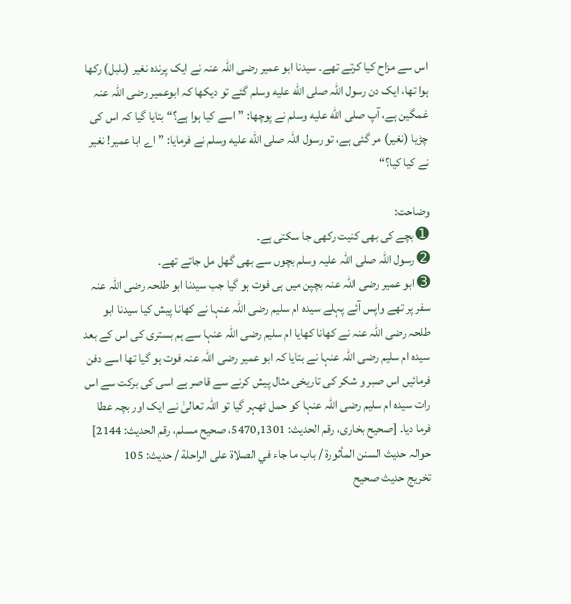اس سے مزاح کیا کرتے تھے۔ سیدنا ابو عمیر رضی اللہ عنہ نے ایک پرندہ نغير (بلبل) رکھا ہوا تھا، ایک دن رسول اللہ صلى الله عليه وسلم گئے تو دیکھا کہ ابوعمیر رضی اللہ عنہ غمگین ہے، آپ صلى الله عليه وسلم نے پوچھا: ”اسے کیا ہوا ہے؟“ بتایا گیا کہ اس کی چڑیا (نغير) مر گئی ہے، تو رسول اللہ صلى الله عليه وسلم نے فرمایا: ”اے ابا عمیر! نغير نے کیا کیا؟“

وضاحت:
➊ بچے کی بھی کنیت رکھی جا سکتی ہے۔
➋ رسول اللہ صلی اللہ علیہ وسلم بچوں سے بھی گھل مل جاتے تھے۔
➌ ابو عمیر رضی اللہ عنہ بچپن میں ہی فوت ہو گیا جب سیدنا ابو طلحہ رضی اللہ عنہ سفر پر تھے واپس آئے پہلے سیدہ ام سلیم رضی اللہ عنہا نے کھانا پیش کیا سیدنا ابو طلحہ رضی اللہ عنہ نے کھانا کھایا ام سلیم رضی اللہ عنہا سے ہم بستری کی اس کے بعد سیدہ ام سلیم رضی اللہ عنہا نے بتایا کہ ابو عمیر رضی اللہ عنہ فوت ہو گیا تھا اسے دفن فرمائیں اس صبر و شکر کی تاریخی مثال پیش کرنے سے قاصر ہے اسی کی برکت سے اس رات سیدہ ام سلیم رضی اللہ عنہا کو حمل ٹھہر گیا تو اللہ تعالیٰ نے ایک اور بچہ عطا فرما دیا۔ [صحیح بخاری، رقم الحدیث: 5470,1301، صحیح مسلم، رقم الحديث: 2144]
حوالہ حدیث السنن المأثورة / باب ما جاء في الصلاة على الراحلة / حدیث: 105
تخریج حدیث صحیح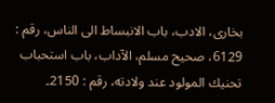بخاری، الادب، باب الانبساط الى الناس، رقم : 6129، صحیح مسلم، الآداب، باب استحباب تحنيك المولود عند ولادته، رقم : 2150۔